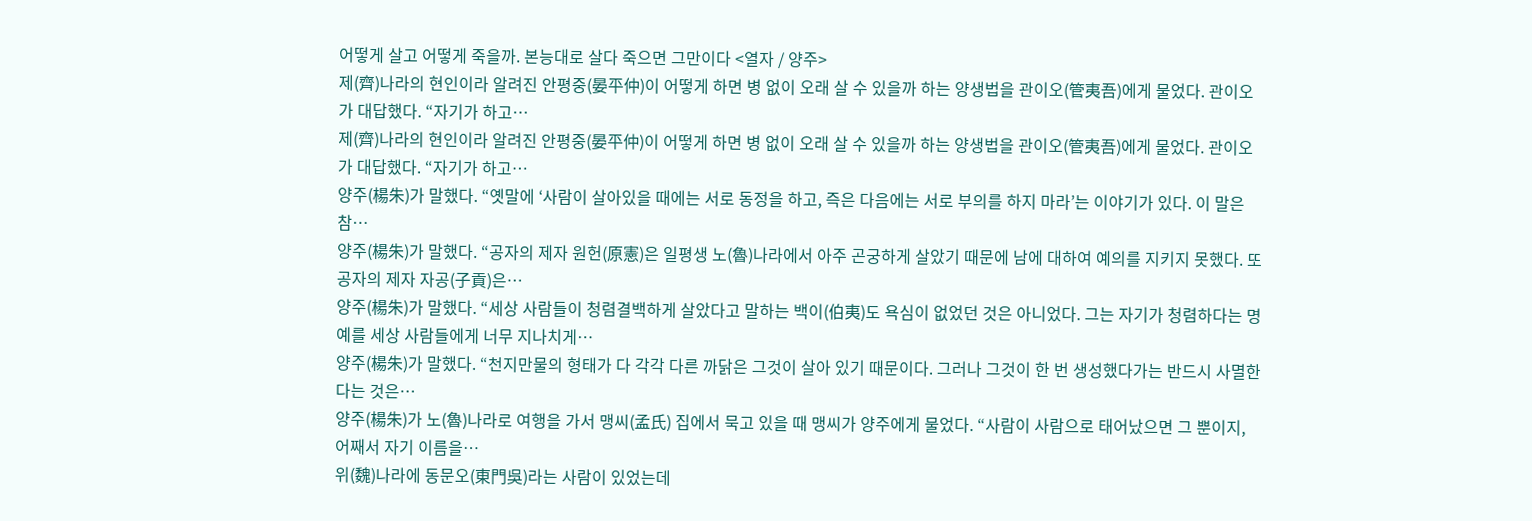어떻게 살고 어떻게 죽을까. 본능대로 살다 죽으면 그만이다 <열자 / 양주>
제(齊)나라의 현인이라 알려진 안평중(晏平仲)이 어떻게 하면 병 없이 오래 살 수 있을까 하는 양생법을 관이오(管夷吾)에게 물었다. 관이오가 대답했다. “자기가 하고…
제(齊)나라의 현인이라 알려진 안평중(晏平仲)이 어떻게 하면 병 없이 오래 살 수 있을까 하는 양생법을 관이오(管夷吾)에게 물었다. 관이오가 대답했다. “자기가 하고…
양주(楊朱)가 말했다. “옛말에 ‘사람이 살아있을 때에는 서로 동정을 하고, 즉은 다음에는 서로 부의를 하지 마라’는 이야기가 있다. 이 말은 참…
양주(楊朱)가 말했다. “공자의 제자 원헌(原憲)은 일평생 노(魯)나라에서 아주 곤궁하게 살았기 때문에 남에 대하여 예의를 지키지 못했다. 또 공자의 제자 자공(子貢)은…
양주(楊朱)가 말했다. “세상 사람들이 청렴결백하게 살았다고 말하는 백이(伯夷)도 욕심이 없었던 것은 아니었다. 그는 자기가 청렴하다는 명예를 세상 사람들에게 너무 지나치게…
양주(楊朱)가 말했다. “천지만물의 형태가 다 각각 다른 까닭은 그것이 살아 있기 때문이다. 그러나 그것이 한 번 생성했다가는 반드시 사멸한다는 것은…
양주(楊朱)가 노(魯)나라로 여행을 가서 맹씨(孟氏) 집에서 묵고 있을 때 맹씨가 양주에게 물었다. “사람이 사람으로 태어났으면 그 뿐이지, 어째서 자기 이름을…
위(魏)나라에 동문오(東門吳)라는 사람이 있었는데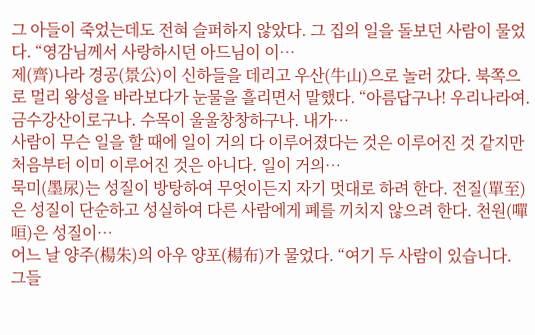그 아들이 죽었는데도 전혀 슬퍼하지 않았다. 그 집의 일을 돌보던 사람이 물었다. “영감님께서 사랑하시던 아드님이 이…
제(齊)나라 경공(景公)이 신하들을 데리고 우산(牛山)으로 놀러 갔다. 북쪽으로 멀리 왕성을 바라보다가 눈물을 흘리면서 말했다. “아름답구나! 우리나라여. 금수강산이로구나. 수목이 울울창창하구나. 내가…
사람이 무슨 일을 할 때에 일이 거의 다 이루어졌다는 것은 이루어진 것 같지만 처음부터 이미 이루어진 것은 아니다. 일이 거의…
묵미(墨尿)는 성질이 방탕하여 무엇이든지 자기 멋대로 하려 한다. 전질(單至)은 성질이 단순하고 성실하여 다른 사람에게 폐를 끼치지 않으려 한다. 천원(嘽咺)은 성질이…
어느 날 양주(楊朱)의 아우 양포(楊布)가 물었다. “여기 두 사람이 있습니다. 그들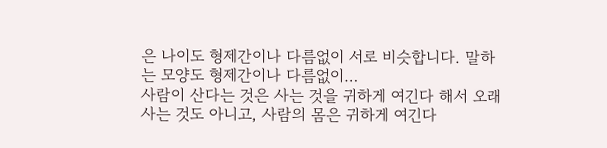은 나이도 형제간이나 다름없이 서로 비슷합니다. 말하는 모양도 형제간이나 다름없이…
사람이 산다는 것은 사는 것을 귀하게 여긴다 해서 오래 사는 것도 아니고, 사람의 몸은 귀하게 여긴다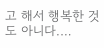고 해서 행복한 것도 아니다.…